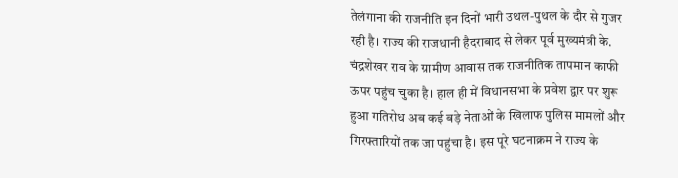तेलंगाना की राजनीति इन दिनों भारी उथल-पुथल के दौर से गुजर रही है। राज्य की राजधानी हैदराबाद से लेकर पूर्व मुख्यमंत्री के. चंद्रशेखर राव के ग्रामीण आवास तक राजनीतिक तापमान काफी ऊपर पहुंच चुका है। हाल ही में विधानसभा के प्रवेश द्वार पर शुरू हुआ गतिरोध अब कई बड़े नेताओं के खिलाफ पुलिस मामलों और गिरफ्तारियों तक जा पहुंचा है। इस पूरे घटनाक्रम ने राज्य के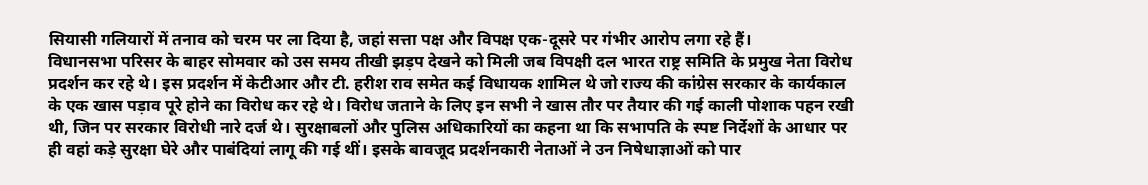सियासी गलियारों में तनाव को चरम पर ला दिया है, जहां सत्ता पक्ष और विपक्ष एक-दूसरे पर गंभीर आरोप लगा रहे हैं।
विधानसभा परिसर के बाहर सोमवार को उस समय तीखी झड़प देखने को मिली जब विपक्षी दल भारत राष्ट्र समिति के प्रमुख नेता विरोध प्रदर्शन कर रहे थे। इस प्रदर्शन में केटीआर और टी. हरीश राव समेत कई विधायक शामिल थे जो राज्य की कांग्रेस सरकार के कार्यकाल के एक खास पड़ाव पूरे होने का विरोध कर रहे थे। विरोध जताने के लिए इन सभी ने खास तौर पर तैयार की गई काली पोशाक पहन रखी थी, जिन पर सरकार विरोधी नारे दर्ज थे। सुरक्षाबलों और पुलिस अधिकारियों का कहना था कि सभापति के स्पष्ट निर्देशों के आधार पर ही वहां कड़े सुरक्षा घेरे और पाबंदियां लागू की गई थीं। इसके बावजूद प्रदर्शनकारी नेताओं ने उन निषेधाज्ञाओं को पार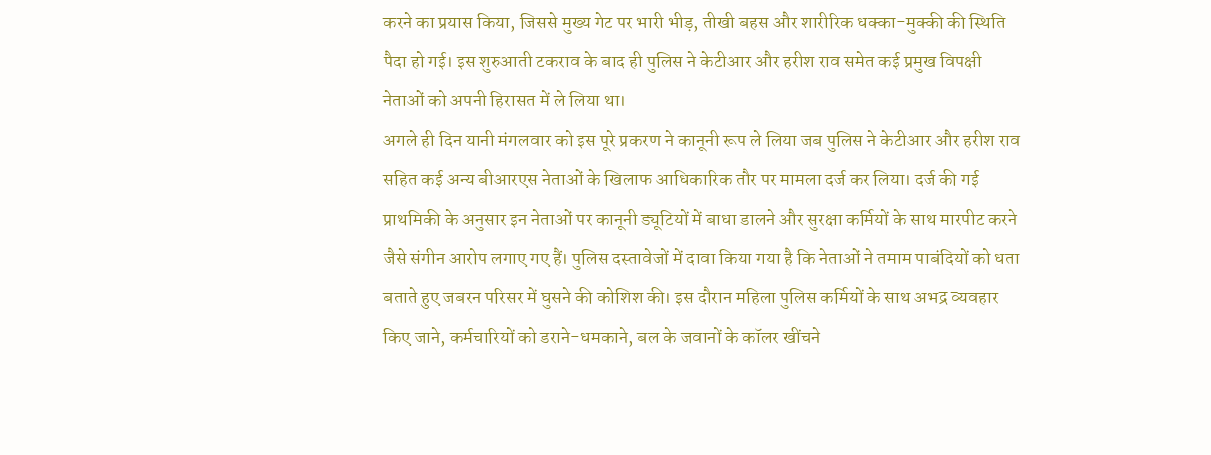करने का प्रयास किया, जिससे मुख्य गेट पर भारी भीड़, तीखी बहस और शारीरिक धक्का-मुक्की की स्थिति पैदा हो गई। इस शुरुआती टकराव के बाद ही पुलिस ने केटीआर और हरीश राव समेत कई प्रमुख विपक्षी नेताओं को अपनी हिरासत में ले लिया था।
अगले ही दिन यानी मंगलवार को इस पूरे प्रकरण ने कानूनी रूप ले लिया जब पुलिस ने केटीआर और हरीश राव सहित कई अन्य बीआरएस नेताओं के खिलाफ आधिकारिक तौर पर मामला दर्ज कर लिया। दर्ज की गई प्राथमिकी के अनुसार इन नेताओं पर कानूनी ड्यूटियों में बाधा डालने और सुरक्षा कर्मियों के साथ मारपीट करने जैसे संगीन आरोप लगाए गए हैं। पुलिस दस्तावेजों में दावा किया गया है कि नेताओं ने तमाम पाबंदियों को धता बताते हुए जबरन परिसर में घुसने की कोशिश की। इस दौरान महिला पुलिस कर्मियों के साथ अभद्र व्यवहार किए जाने, कर्मचारियों को डराने-धमकाने, बल के जवानों के कॉलर खींचने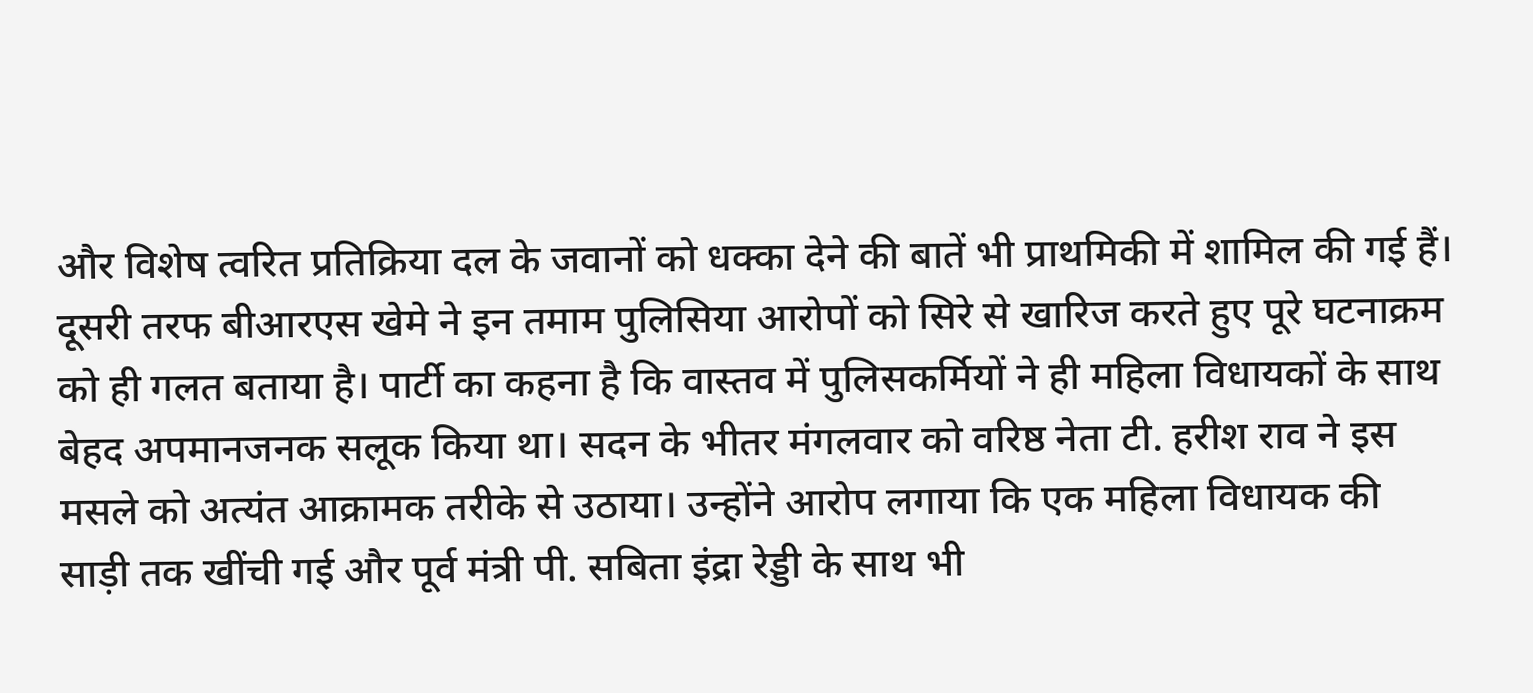और विशेष त्वरित प्रतिक्रिया दल के जवानों को धक्का देने की बातें भी प्राथमिकी में शामिल की गई हैं।
दूसरी तरफ बीआरएस खेमे ने इन तमाम पुलिसिया आरोपों को सिरे से खारिज करते हुए पूरे घटनाक्रम को ही गलत बताया है। पार्टी का कहना है कि वास्तव में पुलिसकर्मियों ने ही महिला विधायकों के साथ बेहद अपमानजनक सलूक किया था। सदन के भीतर मंगलवार को वरिष्ठ नेता टी. हरीश राव ने इस मसले को अत्यंत आक्रामक तरीके से उठाया। उन्होंने आरोप लगाया कि एक महिला विधायक की साड़ी तक खींची गई और पूर्व मंत्री पी. सबिता इंद्रा रेड्डी के साथ भी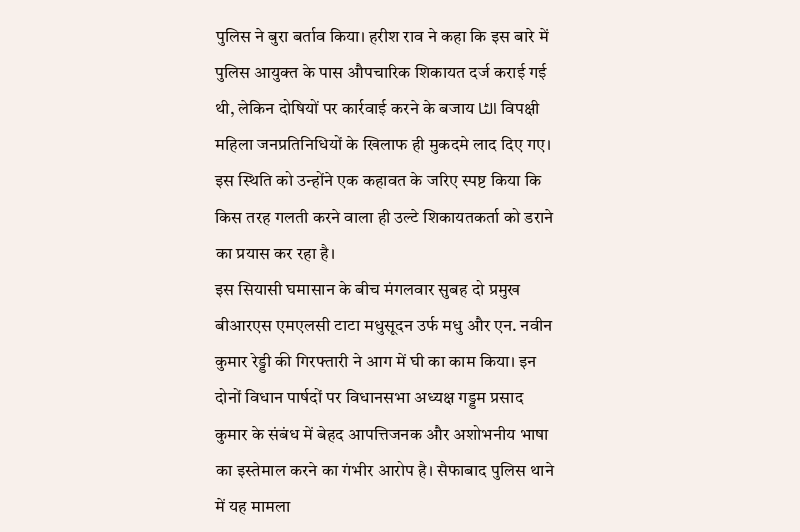पुलिस ने बुरा बर्ताव किया। हरीश राव ने कहा कि इस बारे में पुलिस आयुक्त के पास औपचारिक शिकायत दर्ज कराई गई थी, लेकिन दोषियों पर कार्रवाई करने के बजाय الٹا विपक्षी महिला जनप्रतिनिधियों के खिलाफ ही मुकदमे लाद दिए गए। इस स्थिति को उन्होंने एक कहावत के जरिए स्पष्ट किया कि किस तरह गलती करने वाला ही उल्टे शिकायतकर्ता को डराने का प्रयास कर रहा है।
इस सियासी घमासान के बीच मंगलवार सुबह दो प्रमुख बीआरएस एमएलसी टाटा मधुसूदन उर्फ मधु और एन. नवीन कुमार रेड्डी की गिरफ्तारी ने आग में घी का काम किया। इन दोनों विधान पार्षदों पर विधानसभा अध्यक्ष गड्डम प्रसाद कुमार के संबंध में बेहद आपत्तिजनक और अशोभनीय भाषा का इस्तेमाल करने का गंभीर आरोप है। सैफाबाद पुलिस थाने में यह मामला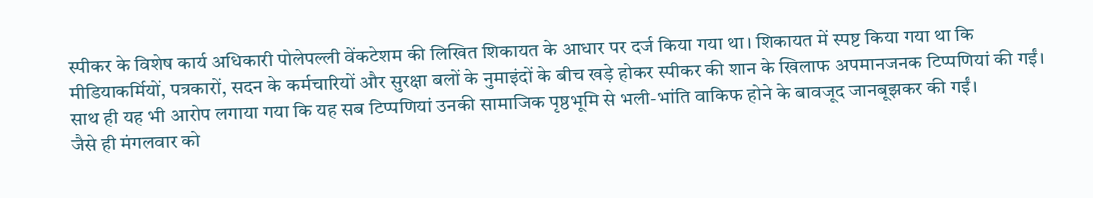स्पीकर के विशेष कार्य अधिकारी पोलेपल्ली वेंकटेशम की लिखित शिकायत के आधार पर दर्ज किया गया था। शिकायत में स्पष्ट किया गया था कि मीडियाकर्मियों, पत्रकारों, सदन के कर्मचारियों और सुरक्षा बलों के नुमाइंदों के बीच खड़े होकर स्पीकर की शान के खिलाफ अपमानजनक टिप्पणियां की गईं। साथ ही यह भी आरोप लगाया गया कि यह सब टिप्पणियां उनकी सामाजिक पृष्ठभूमि से भली-भांति वाकिफ होने के बावजूद जानबूझकर की गईं।
जैसे ही मंगलवार को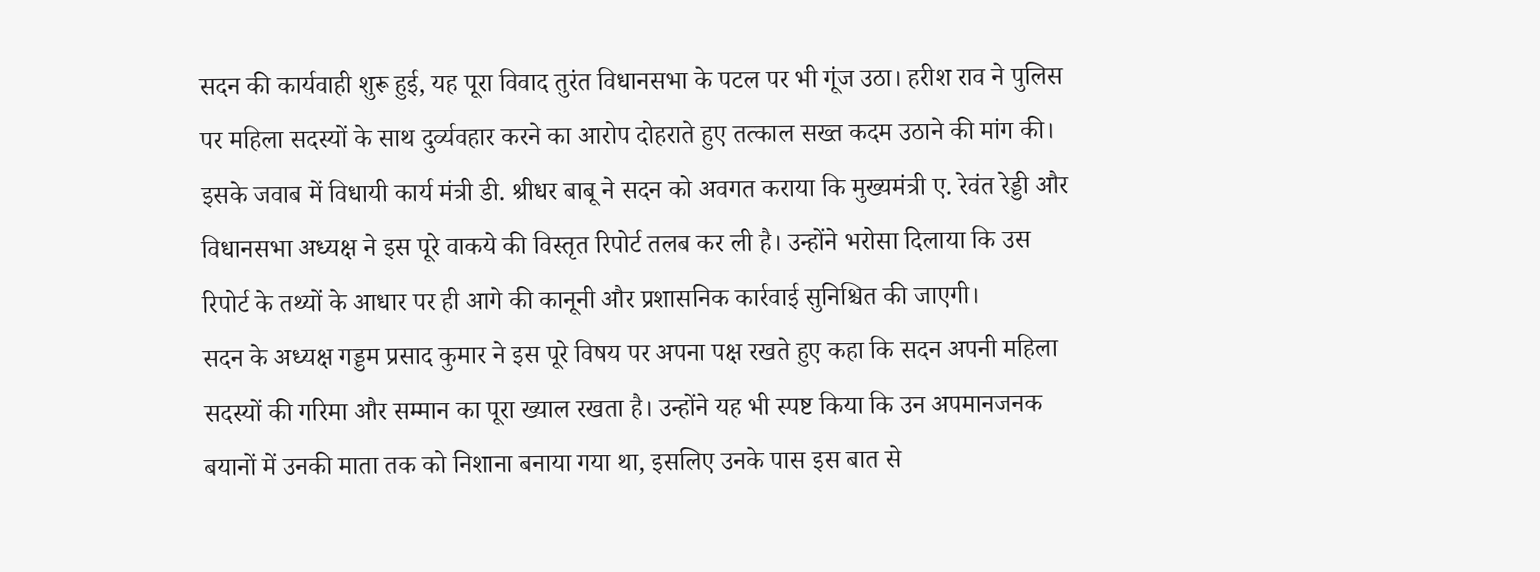सदन की कार्यवाही शुरू हुई, यह पूरा विवाद तुरंत विधानसभा के पटल पर भी गूंज उठा। हरीश राव ने पुलिस पर महिला सदस्यों के साथ दुर्व्यवहार करने का आरोप दोहराते हुए तत्काल सख्त कदम उठाने की मांग की। इसके जवाब में विधायी कार्य मंत्री डी. श्रीधर बाबू ने सदन को अवगत कराया कि मुख्यमंत्री ए. रेवंत रेड्डी और विधानसभा अध्यक्ष ने इस पूरे वाकये की विस्तृत रिपोर्ट तलब कर ली है। उन्होंने भरोसा दिलाया कि उस रिपोर्ट के तथ्यों के आधार पर ही आगे की कानूनी और प्रशासनिक कार्रवाई सुनिश्चित की जाएगी।
सदन के अध्यक्ष गड्डम प्रसाद कुमार ने इस पूरे विषय पर अपना पक्ष रखते हुए कहा कि सदन अपनी महिला सदस्यों की गरिमा और सम्मान का पूरा ख्याल रखता है। उन्होंने यह भी स्पष्ट किया कि उन अपमानजनक बयानों में उनकी माता तक को निशाना बनाया गया था, इसलिए उनके पास इस बात से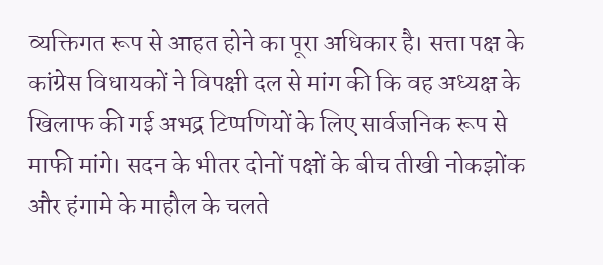व्यक्तिगत रूप से आहत होने का पूरा अधिकार है। सत्ता पक्ष के कांग्रेस विधायकों ने विपक्षी दल से मांग की कि वह अध्यक्ष के खिलाफ की गई अभद्र टिप्पणियों के लिए सार्वजनिक रूप से माफी मांगे। सदन के भीतर दोनों पक्षों के बीच तीखी नोकझोंक और हंगामे के माहौल के चलते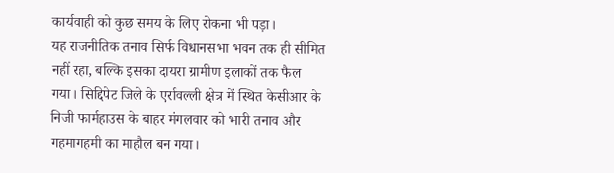कार्यवाही को कुछ समय के लिए रोकना भी पड़ा।
यह राजनीतिक तनाव सिर्फ विधानसभा भवन तक ही सीमित नहीं रहा, बल्कि इसका दायरा ग्रामीण इलाकों तक फैल गया। सिद्दिपेट जिले के एर्रावल्ली क्षेत्र में स्थित केसीआर के निजी फार्महाउस के बाहर मंगलवार को भारी तनाव और गहमागहमी का माहौल बन गया।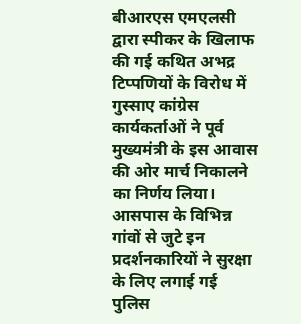बीआरएस एमएलसी द्वारा स्पीकर के खिलाफ की गई कथित अभद्र टिप्पणियों के विरोध में गुस्साए कांग्रेस कार्यकर्ताओं ने पूर्व मुख्यमंत्री के इस आवास की ओर मार्च निकालने का निर्णय लिया। आसपास के विभिन्न गांवों से जुटे इन प्रदर्शनकारियों ने सुरक्षा के लिए लगाई गई पुलिस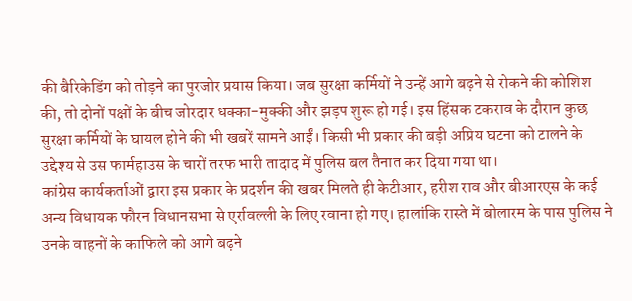की बैरिकेडिंग को तोड़ने का पुरजोर प्रयास किया। जब सुरक्षा कर्मियों ने उन्हें आगे बढ़ने से रोकने की कोशिश की, तो दोनों पक्षों के बीच जोरदार धक्का-मुक्की और झड़प शुरू हो गई। इस हिंसक टकराव के दौरान कुछ सुरक्षा कर्मियों के घायल होने की भी खबरें सामने आईं। किसी भी प्रकार की बड़ी अप्रिय घटना को टालने के उद्देश्य से उस फार्महाउस के चारों तरफ भारी तादाद में पुलिस बल तैनात कर दिया गया था।
कांग्रेस कार्यकर्ताओं द्वारा इस प्रकार के प्रदर्शन की खबर मिलते ही केटीआर, हरीश राव और बीआरएस के कई अन्य विधायक फौरन विधानसभा से एर्रावल्ली के लिए रवाना हो गए। हालांकि रास्ते में बोलारम के पास पुलिस ने उनके वाहनों के काफिले को आगे बढ़ने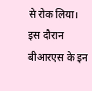से रोक लिया। इस दौरान बीआरएस के इन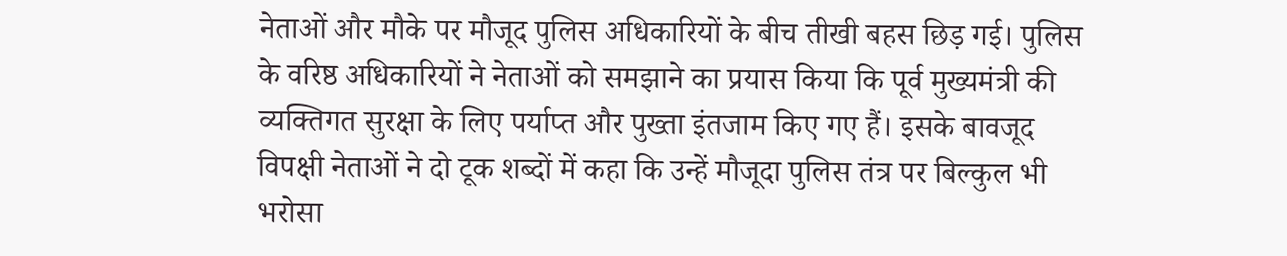नेताओं और मौके पर मौजूद पुलिस अधिकारियों के बीच तीखी बहस छिड़ गई। पुलिस के वरिष्ठ अधिकारियों ने नेताओं को समझाने का प्रयास किया कि पूर्व मुख्यमंत्री की व्यक्तिगत सुरक्षा के लिए पर्याप्त और पुख्ता इंतजाम किए गए हैं। इसके बावजूद विपक्षी नेताओं ने दो टूक शब्दों में कहा कि उन्हें मौजूदा पुलिस तंत्र पर बिल्कुल भी भरोसा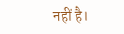नहीं है।